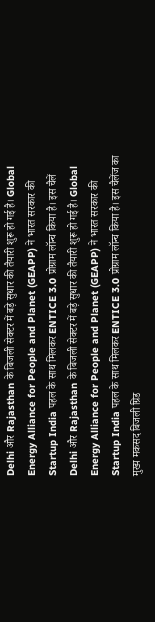Delhi और Rajasthan के बिजली सेक्टर में बड़े सुधार की तैयारी शुरू हो गई है। Global Energy Alliance for People and Planet (GEAPP) ने भारत सरकार की Startup India पहल के साथ मिलकर ENTICE 3.0 प्रोग्राम लॉन्च किया है। इस चैलें
Delhi और Rajasthan के बिजली सेक्टर में बड़े सुधार की तैयारी शुरू हो गई है। Global Energy Alliance for People and Planet (GEAPP) ने भारत सरकार की Startup India पहल के साथ मिलकर ENTICE 3.0 प्रोग्राम लॉन्च किया है। इस चैलेंज का मुख्य मकसद बिजली ग्रिड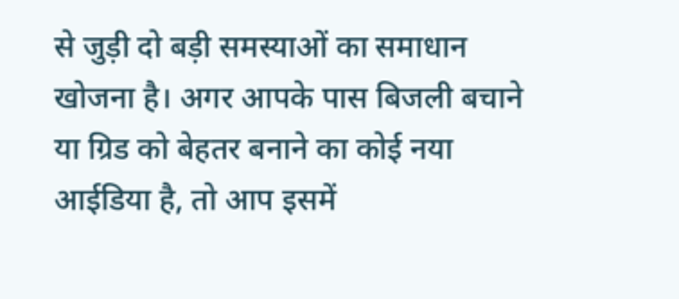से जुड़ी दो बड़ी समस्याओं का समाधान खोजना है। अगर आपके पास बिजली बचाने या ग्रिड को बेहतर बनाने का कोई नया आईडिया है, तो आप इसमें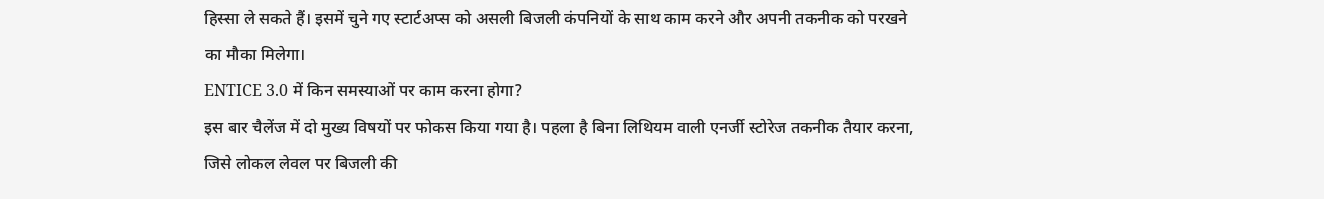हिस्सा ले सकते हैं। इसमें चुने गए स्टार्टअप्स को असली बिजली कंपनियों के साथ काम करने और अपनी तकनीक को परखने का मौका मिलेगा।
ENTICE 3.0 में किन समस्याओं पर काम करना होगा?
इस बार चैलेंज में दो मुख्य विषयों पर फोकस किया गया है। पहला है बिना लिथियम वाली एनर्जी स्टोरेज तकनीक तैयार करना, जिसे लोकल लेवल पर बिजली की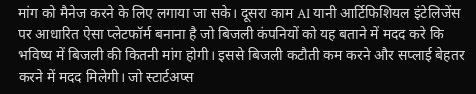मांग को मैनेज करने के लिए लगाया जा सके। दूसरा काम AI यानी आर्टिफिशियल इंटेलिजेंस पर आधारित ऐसा प्लेटफॉर्म बनाना है जो बिजली कंपनियों को यह बताने में मदद करे कि भविष्य में बिजली की कितनी मांग होगी। इससे बिजली कटौती कम करने और सप्लाई बेहतर करने में मदद मिलेगी। जो स्टार्टअप्स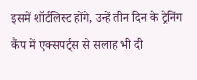इसमें शॉर्टलिस्ट होंगे, उन्हें तीन दिन के ट्रेनिंग कैंप में एक्सपर्ट्स से सलाह भी दी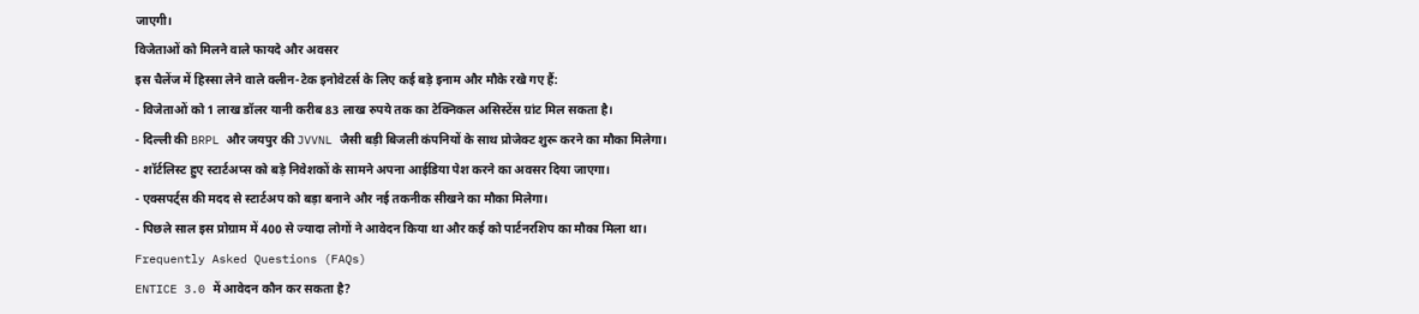जाएगी।
विजेताओं को मिलने वाले फायदे और अवसर
इस चैलेंज में हिस्सा लेने वाले क्लीन-टेक इनोवेटर्स के लिए कई बड़े इनाम और मौके रखे गए हैं:
- विजेताओं को 1 लाख डॉलर यानी करीब 83 लाख रुपये तक का टेक्निकल असिस्टेंस ग्रांट मिल सकता है।
- दिल्ली की BRPL और जयपुर की JVVNL जैसी बड़ी बिजली कंपनियों के साथ प्रोजेक्ट शुरू करने का मौका मिलेगा।
- शॉर्टलिस्ट हुए स्टार्टअप्स को बड़े निवेशकों के सामने अपना आईडिया पेश करने का अवसर दिया जाएगा।
- एक्सपर्ट्स की मदद से स्टार्टअप को बड़ा बनाने और नई तकनीक सीखने का मौका मिलेगा।
- पिछले साल इस प्रोग्राम में 400 से ज्यादा लोगों ने आवेदन किया था और कई को पार्टनरशिप का मौका मिला था।
Frequently Asked Questions (FAQs)
ENTICE 3.0 में आवेदन कौन कर सकता है?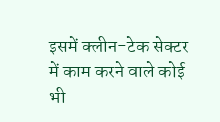इसमें क्लीन-टेक सेक्टर में काम करने वाले कोई भी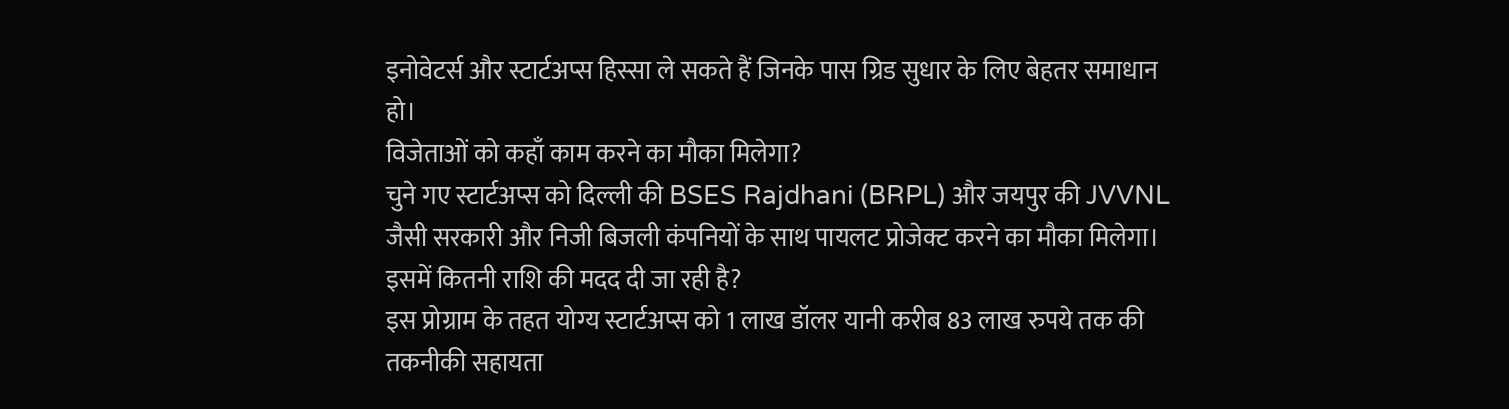इनोवेटर्स और स्टार्टअप्स हिस्सा ले सकते हैं जिनके पास ग्रिड सुधार के लिए बेहतर समाधान हो।
विजेताओं को कहाँ काम करने का मौका मिलेगा?
चुने गए स्टार्टअप्स को दिल्ली की BSES Rajdhani (BRPL) और जयपुर की JVVNL जैसी सरकारी और निजी बिजली कंपनियों के साथ पायलट प्रोजेक्ट करने का मौका मिलेगा।
इसमें कितनी राशि की मदद दी जा रही है?
इस प्रोग्राम के तहत योग्य स्टार्टअप्स को 1 लाख डॉलर यानी करीब 83 लाख रुपये तक की तकनीकी सहायता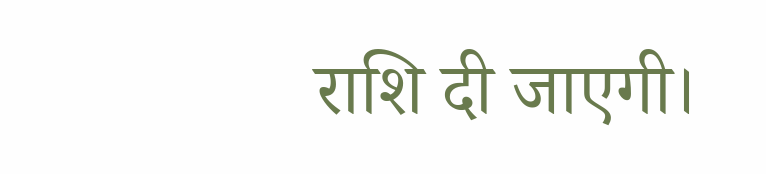राशि दी जाएगी।